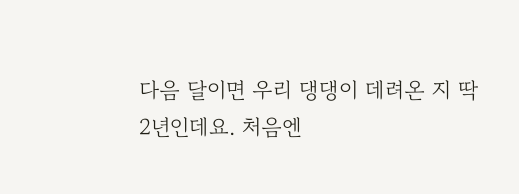다음 달이면 우리 댕댕이 데려온 지 딱 2년인데요. 처음엔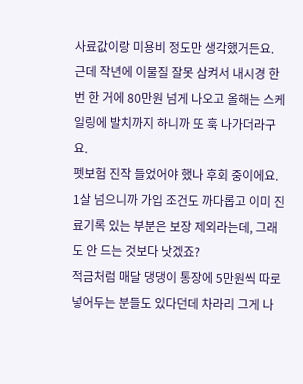사료값이랑 미용비 정도만 생각했거든요. 근데 작년에 이물질 잘못 삼켜서 내시경 한 번 한 거에 80만원 넘게 나오고 올해는 스케일링에 발치까지 하니까 또 훅 나가더라구요.
펫보험 진작 들었어야 했나 후회 중이에요. 1살 넘으니까 가입 조건도 까다롭고 이미 진료기록 있는 부분은 보장 제외라는데, 그래도 안 드는 것보다 낫겠죠?
적금처럼 매달 댕댕이 통장에 5만원씩 따로 넣어두는 분들도 있다던데 차라리 그게 나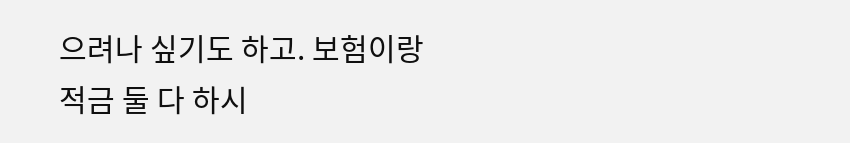으려나 싶기도 하고. 보험이랑 적금 둘 다 하시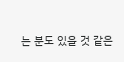는 분도 있을 것 같은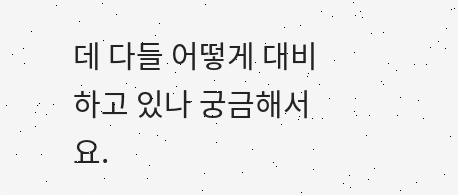데 다들 어떻게 대비하고 있나 궁금해서요.